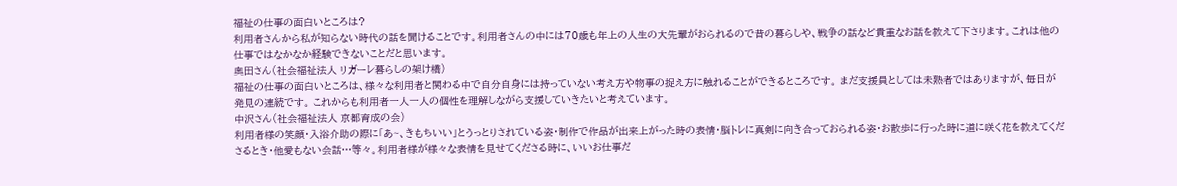福祉の仕事の面白いところは?
利用者さんから私が知らない時代の話を聞けることです。利用者さんの中には70歳も年上の人生の大先輩がおられるので昔の暮らしや、戦争の話など貴重なお話を教えて下さります。これは他の仕事ではなかなか経験できないことだと思います。
奥田さん(社会福祉法人 リガーレ暮らしの架け橋)
福祉の仕事の面白いところは、様々な利用者と関わる中で自分自身には持っていない考え方や物事の捉え方に触れることができるところです。 まだ支援員としては未熟者ではありますが、毎日が発見の連続です。 これからも利用者一人一人の個性を理解しながら支援していきたいと考えています。
中沢さん(社会福祉法人 京都育成の会)
利用者様の笑顔・入浴介助の際に「あ~、きもちいい」とうっとりされている姿・制作で作品が出来上がった時の表情・脳トレに真剣に向き合っておられる姿・お散歩に行った時に道に咲く花を教えてくださるとき・他愛もない会話…等々。利用者様が様々な表情を見せてくださる時に、いいお仕事だ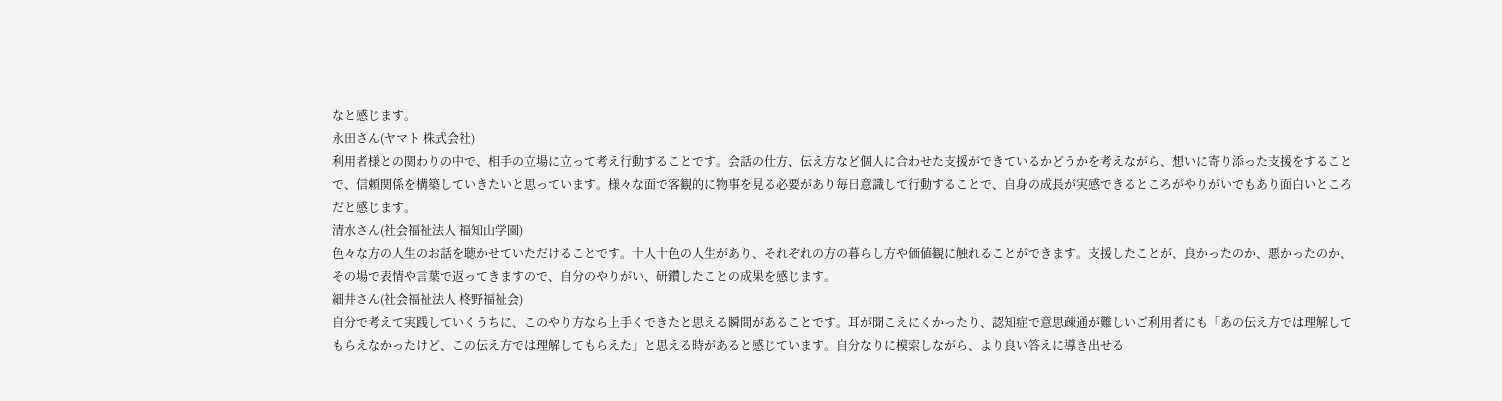なと感じます。
永田さん(ヤマト 株式会社)
利用者様との関わりの中で、相手の立場に立って考え行動することです。会話の仕方、伝え方など個人に合わせた支援ができているかどうかを考えながら、想いに寄り添った支援をすることで、信頼関係を構築していきたいと思っています。様々な面で客観的に物事を見る必要があり毎日意識して行動することで、自身の成長が実感できるところがやりがいでもあり面白いところだと感じます。
清水さん(社会福祉法人 福知山学園)
色々な方の人生のお話を聴かせていただけることです。十人十色の人生があり、それぞれの方の暮らし方や価値観に触れることができます。支援したことが、良かったのか、悪かったのか、その場で表情や言葉で返ってきますので、自分のやりがい、研鑽したことの成果を感じます。
細井さん(社会福祉法人 柊野福祉会)
自分で考えて実践していくうちに、このやり方なら上手くできたと思える瞬間があることです。耳が聞こえにくかったり、認知症で意思疎通が難しいご利用者にも「あの伝え方では理解してもらえなかったけど、この伝え方では理解してもらえた」と思える時があると感じています。自分なりに模索しながら、より良い答えに導き出せる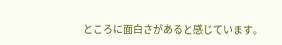ところに面白さがあると感じています。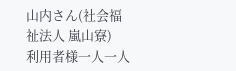山内さん(社会福祉法人 嵐山寮)
利用者様一人一人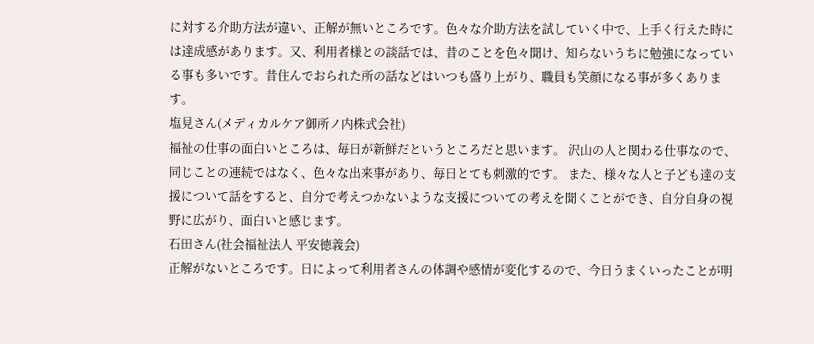に対する介助方法が違い、正解が無いところです。色々な介助方法を試していく中で、上手く行えた時には達成感があります。又、利用者様との談話では、昔のことを色々聞け、知らないうちに勉強になっている事も多いです。昔住んでおられた所の話などはいつも盛り上がり、職員も笑顔になる事が多くあります。
塩見さん(メディカルケア御所ノ内株式会社)
福祉の仕事の面白いところは、毎日が新鮮だというところだと思います。 沢山の人と関わる仕事なので、同じことの連続ではなく、色々な出来事があり、毎日とても刺激的です。 また、様々な人と子ども達の支援について話をすると、自分で考えつかないような支援についての考えを聞くことができ、自分自身の視野に広がり、面白いと感じます。
石田さん(社会福祉法人 平安徳義会)
正解がないところです。日によって利用者さんの体調や感情が変化するので、今日うまくいったことが明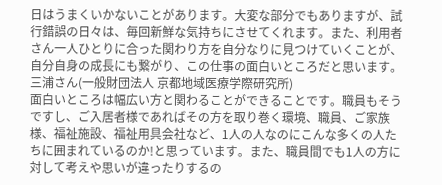日はうまくいかないことがあります。大変な部分でもありますが、試行錯誤の日々は、毎回新鮮な気持ちにさせてくれます。また、利用者さん一人ひとりに合った関わり方を自分なりに見つけていくことが、自分自身の成長にも繋がり、この仕事の面白いところだと思います。
三浦さん(一般財団法人 京都地域医療学際研究所)
面白いところは幅広い方と関わることができることです。職員もそうですし、ご入居者様であればその方を取り巻く環境、職員、ご家族様、福祉施設、福祉用具会社など、1人の人なのにこんな多くの人たちに囲まれているのか!と思っています。また、職員間でも1人の方に対して考えや思いが違ったりするの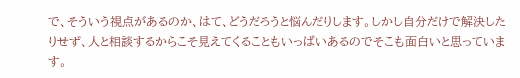で、そういう視点があるのか、はて、どうだろうと悩んだりします。しかし自分だけで解決したりせず、人と相談するからこそ見えてくることもいっぱいあるのでそこも面白いと思っています。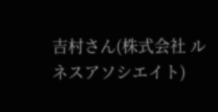吉村さん(株式会社 ルネスアソシエイト)